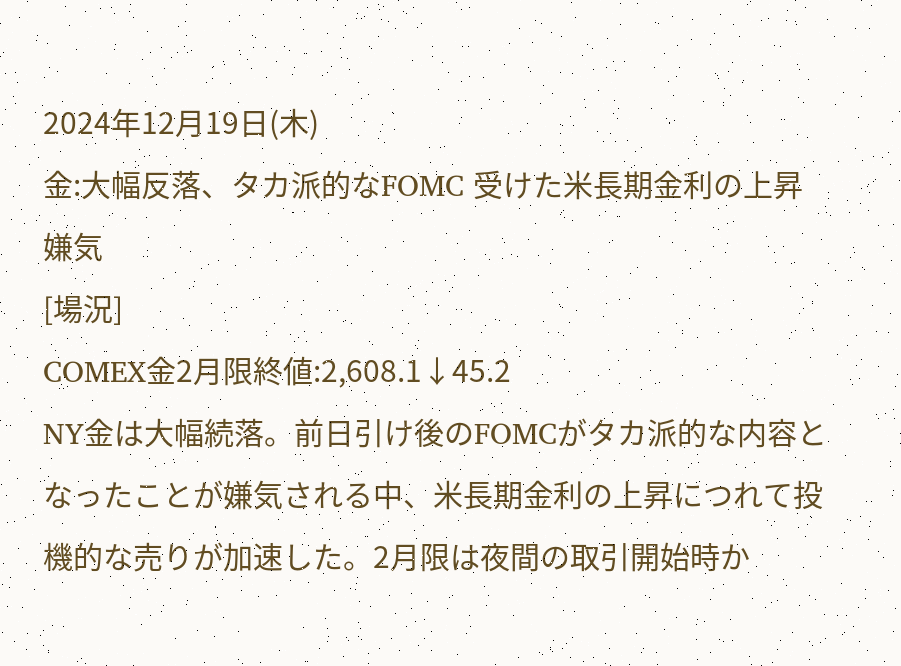2024年12月19日(木)
金:大幅反落、タカ派的なFOMC 受けた米長期金利の上昇嫌気
[場況]
COMEX金2月限終値:2,608.1↓45.2
NY金は大幅続落。前日引け後のFOMCがタカ派的な内容となったことが嫌気される中、米長期金利の上昇につれて投機的な売りが加速した。2月限は夜間の取引開始時か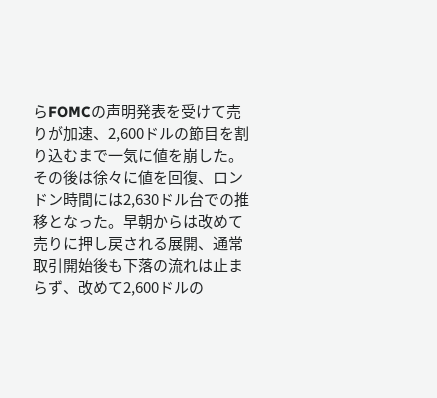らFOMCの声明発表を受けて売りが加速、2,600ドルの節目を割り込むまで一気に値を崩した。その後は徐々に値を回復、ロンドン時間には2,630ドル台での推移となった。早朝からは改めて売りに押し戻される展開、通常取引開始後も下落の流れは止まらず、改めて2,600ドルの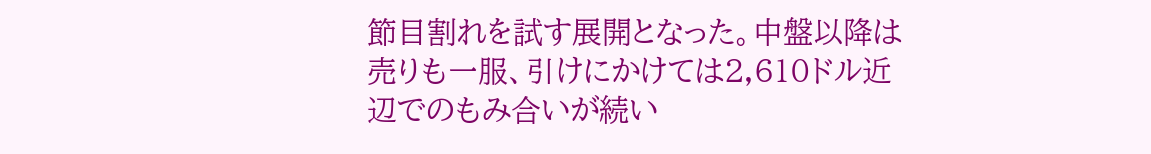節目割れを試す展開となった。中盤以降は売りも一服、引けにかけては2,610ドル近辺でのもみ合いが続い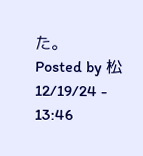た。
Posted by 松 12/19/24 - 13:46